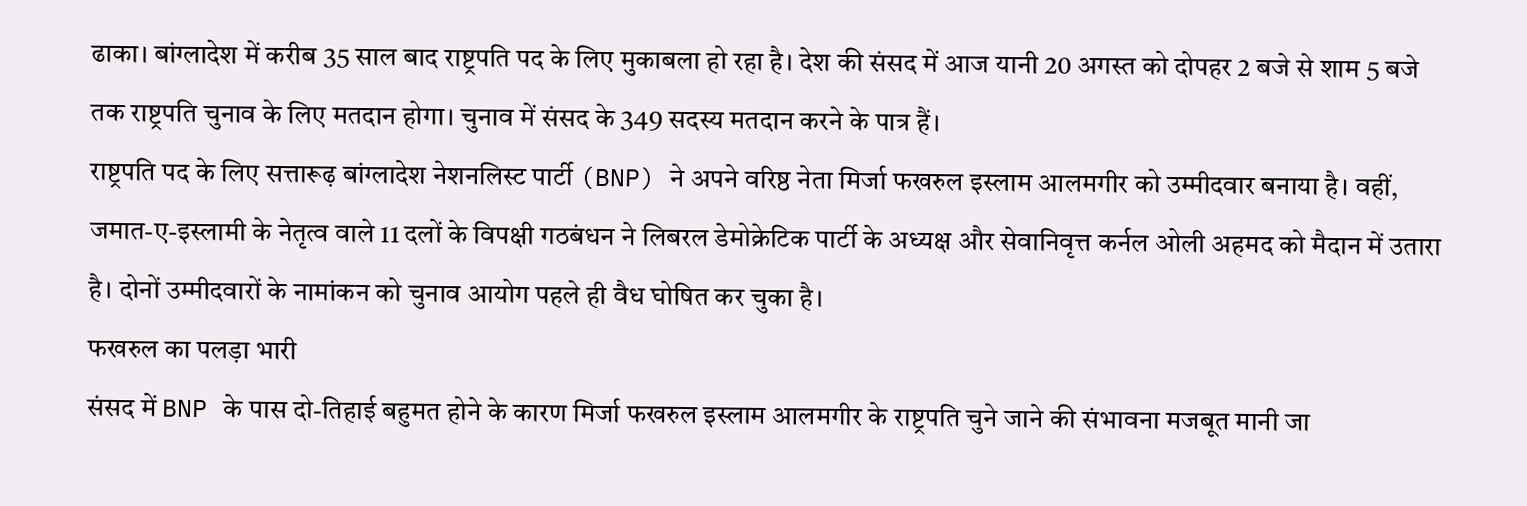ढाका। बांग्लादेश में करीब 35 साल बाद राष्ट्रपति पद के लिए मुकाबला हो रहा है। देश की संसद में आज यानी 20 अगस्त को दोपहर 2 बजे से शाम 5 बजे तक राष्ट्रपति चुनाव के लिए मतदान होगा। चुनाव में संसद के 349 सदस्य मतदान करने के पात्र हैं।
राष्ट्रपति पद के लिए सत्तारूढ़ बांग्लादेश नेशनलिस्ट पार्टी (BNP) ने अपने वरिष्ठ नेता मिर्जा फखरुल इस्लाम आलमगीर को उम्मीदवार बनाया है। वहीं, जमात-ए-इस्लामी के नेतृत्व वाले 11 दलों के विपक्षी गठबंधन ने लिबरल डेमोक्रेटिक पार्टी के अध्यक्ष और सेवानिवृत्त कर्नल ओली अहमद को मैदान में उतारा है। दोनों उम्मीदवारों के नामांकन को चुनाव आयोग पहले ही वैध घोषित कर चुका है।
फखरुल का पलड़ा भारी
संसद में BNP के पास दो-तिहाई बहुमत होने के कारण मिर्जा फखरुल इस्लाम आलमगीर के राष्ट्रपति चुने जाने की संभावना मजबूत मानी जा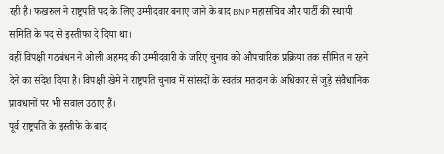रही है। फखरुल ने राष्ट्रपति पद के लिए उम्मीदवार बनाए जाने के बाद BNP महासचिव और पार्टी की स्थायी समिति के पद से इस्तीफा दे दिया था।
वहीं विपक्षी गठबंधन ने ओली अहमद की उम्मीदवारी के जरिए चुनाव को औपचारिक प्रक्रिया तक सीमित न रहने देने का संदेश दिया है। विपक्षी खेमे ने राष्ट्रपति चुनाव में सांसदों के स्वतंत्र मतदान के अधिकार से जुड़े संवैधानिक प्रावधानों पर भी सवाल उठाए हैं।
पूर्व राष्ट्रपति के इस्तीफे के बाद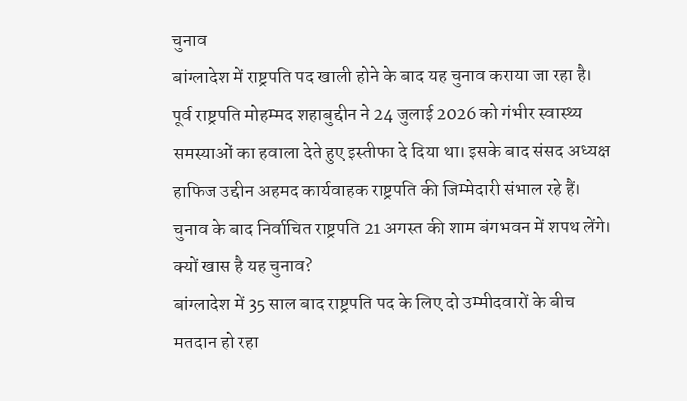चुनाव
बांग्लादेश में राष्ट्रपति पद खाली होने के बाद यह चुनाव कराया जा रहा है। पूर्व राष्ट्रपति मोहम्मद शहाबुद्दीन ने 24 जुलाई 2026 को गंभीर स्वास्थ्य समस्याओं का हवाला देते हुए इस्तीफा दे दिया था। इसके बाद संसद अध्यक्ष हाफिज उद्दीन अहमद कार्यवाहक राष्ट्रपति की जिम्मेदारी संभाल रहे हैं।
चुनाव के बाद निर्वाचित राष्ट्रपति 21 अगस्त की शाम बंगभवन में शपथ लेंगे।
क्यों खास है यह चुनाव?
बांग्लादेश में 35 साल बाद राष्ट्रपति पद के लिए दो उम्मीदवारों के बीच मतदान हो रहा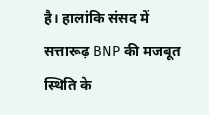है। हालांकि संसद में सत्तारूढ़ BNP की मजबूत स्थिति के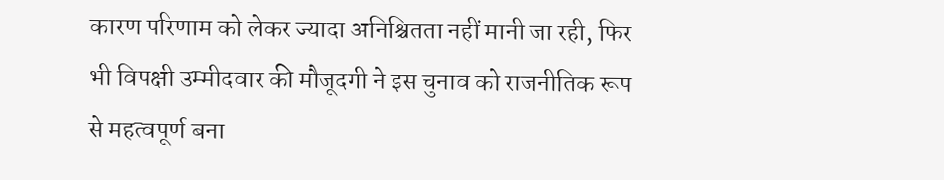कारण परिणाम को लेकर ज्यादा अनिश्चितता नहीं मानी जा रही, फिर भी विपक्षी उम्मीदवार की मौजूदगी ने इस चुनाव को राजनीतिक रूप से महत्वपूर्ण बना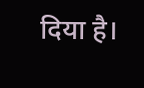दिया है।